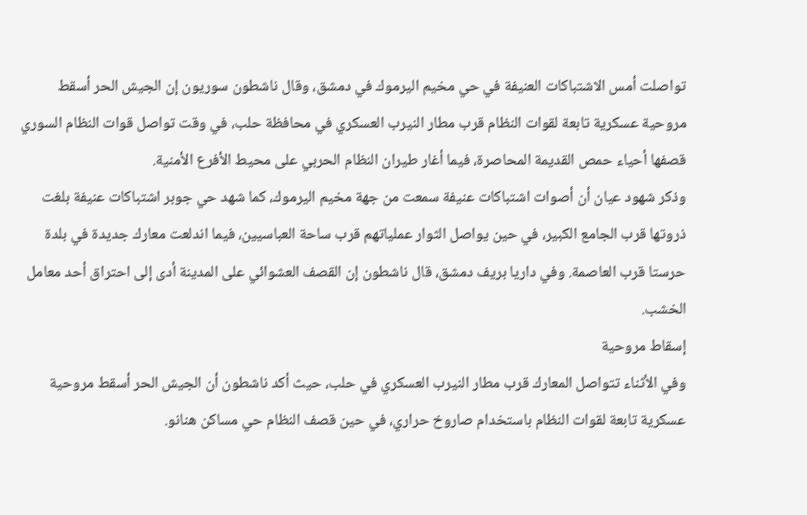تواصلت أمس الاشتباكات العنيفة في حي مخيم اليرموك في دمشق، وقال ناشطون سوريون إن الجيش الحر أسقط مروحية عسكرية تابعة لقوات النظام قرب مطار النيرب العسكري في محافظة حلب، في وقت تواصل قوات النظام السوري قصفها أحياء حمص القديمة المحاصرة، فيما أغار طيران النظام الحربي على محيط الأفرع الأمنية.
وذكر شهود عيان أن أصوات اشتباكات عنيفة سمعت من جهة مخيم اليرموك، كما شهد حي جوبر اشتباكات عنيفة بلغت ذروتها قرب الجامع الكبير، في حين يواصل الثوار عملياتهم قرب ساحة العباسيين، فيما اندلعت معارك جديدة في بلدة حرستا قرب العاصمة. وفي داريا بريف دمشق، قال ناشطون إن القصف العشوائي على المدينة أدى إلى احتراق أحد معامل الخشب.
إسقاط مروحية
وفي الأثناء تتواصل المعارك قرب مطار النيرب العسكري في حلب، حيث أكد ناشطون أن الجيش الحر أسقط مروحية عسكرية تابعة لقوات النظام باستخدام صاروخ حراري، في حين قصف النظام حي مساكن هنانو.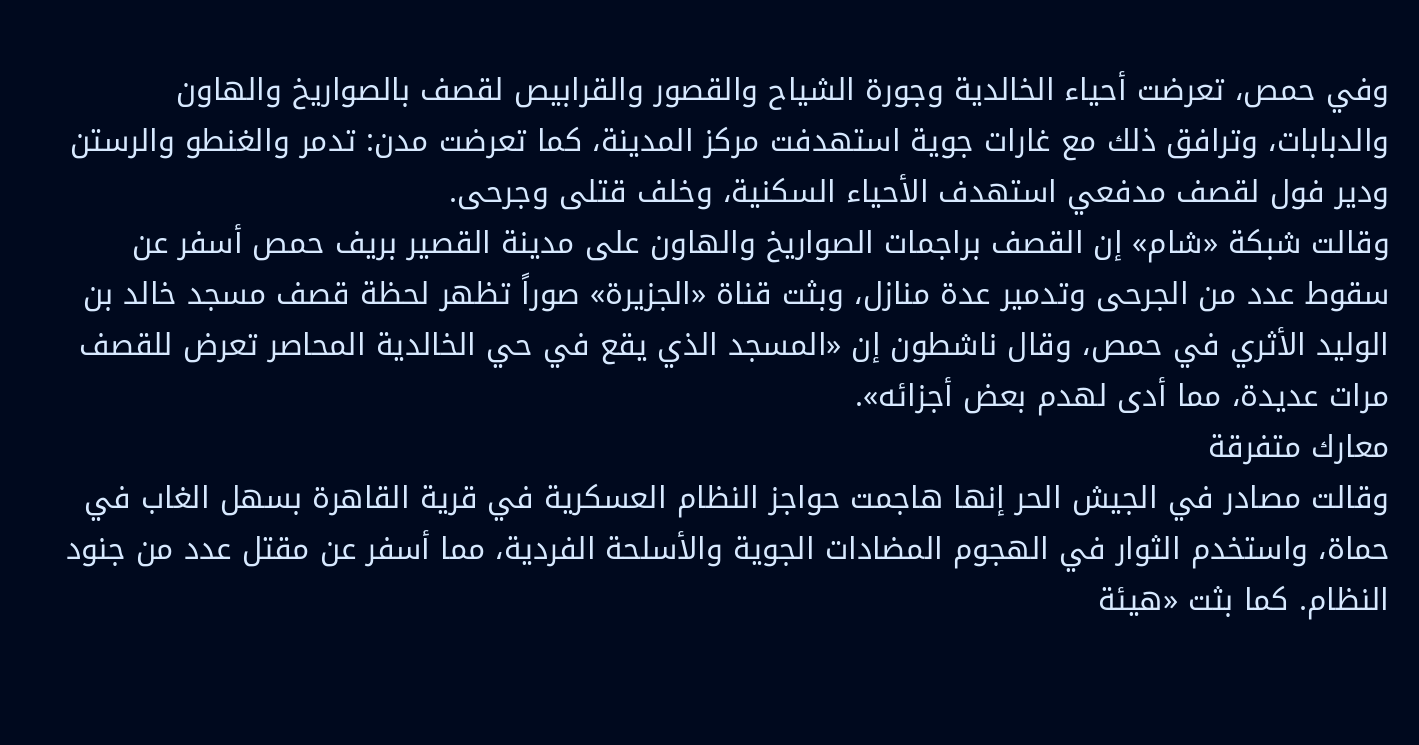وفي حمص، تعرضت أحياء الخالدية وجورة الشياح والقصور والقرابيص لقصف بالصواريخ والهاون والدبابات، وترافق ذلك مع غارات جوية استهدفت مركز المدينة، كما تعرضت مدن: تدمر والغنطو والرستن ودير فول لقصف مدفعي استهدف الأحياء السكنية، وخلف قتلى وجرحى.
وقالت شبكة «شام» إن القصف براجمات الصواريخ والهاون على مدينة القصير بريف حمص أسفر عن سقوط عدد من الجرحى وتدمير عدة منازل، وبثت قناة «الجزيرة» صوراً تظهر لحظة قصف مسجد خالد بن الوليد الأثري في حمص، وقال ناشطون إن «المسجد الذي يقع في حي الخالدية المحاصر تعرض للقصف مرات عديدة، مما أدى لهدم بعض أجزائه».
معارك متفرقة
وقالت مصادر في الجيش الحر إنها هاجمت حواجز النظام العسكرية في قرية القاهرة بسهل الغاب في حماة، واستخدم الثوار في الهجوم المضادات الجوية والأسلحة الفردية، مما أسفر عن مقتل عدد من جنود النظام. كما بثت «هيئة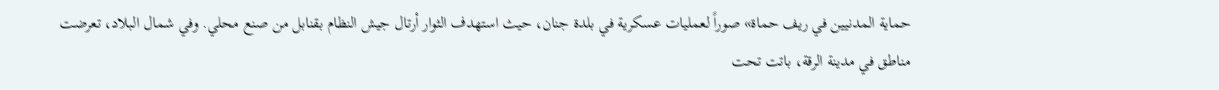حماية المدنيين في ريف حماة» صوراً لعمليات عسكرية في بلدة جنان، حيث استهدف الثوار أرتال جيش النظام بقنابل من صنع محلي. وفي شمال البلاد، تعرضت مناطق في مدينة الرقة، باتت تحت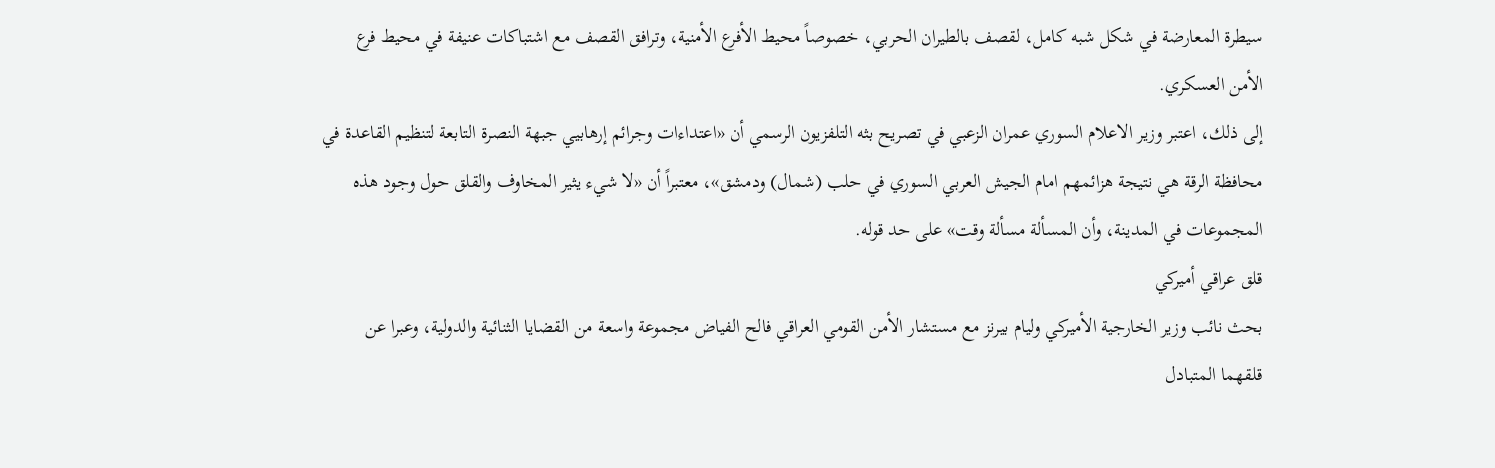سيطرة المعارضة في شكل شبه كامل، لقصف بالطيران الحربي، خصوصاً محيط الأفرع الأمنية، وترافق القصف مع اشتباكات عنيفة في محيط فرع الأمن العسكري.
إلى ذلك، اعتبر وزير الاعلام السوري عمران الزعبي في تصريح بثه التلفزيون الرسمي أن «اعتداءات وجرائم إرهابيي جبهة النصرة التابعة لتنظيم القاعدة في محافظة الرقة هي نتيجة هزائمهم امام الجيش العربي السوري في حلب (شمال) ودمشق»، معتبراً أن «لا شيء يثير المخاوف والقلق حول وجود هذه المجموعات في المدينة، وأن المسألة مسألة وقت» على حد قوله.
قلق عراقي أميركي
بحث نائب وزير الخارجية الأميركي وليام بيرنز مع مستشار الأمن القومي العراقي فالح الفياض مجموعة واسعة من القضايا الثنائية والدولية، وعبرا عن قلقهما المتبادل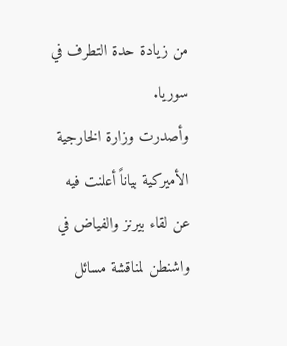من زيادة حدة التطرف في سوريا.
وأصدرت وزارة الخارجية الأميركية بياناً أعلنت فيه عن لقاء بيرنز والفياض في واشنطن لمناقشة مسائل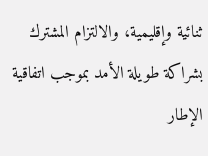ثنائية وإقليمية، والالتزام المشترك بشراكة طويلة الأمد بموجب اتفاقية الإطار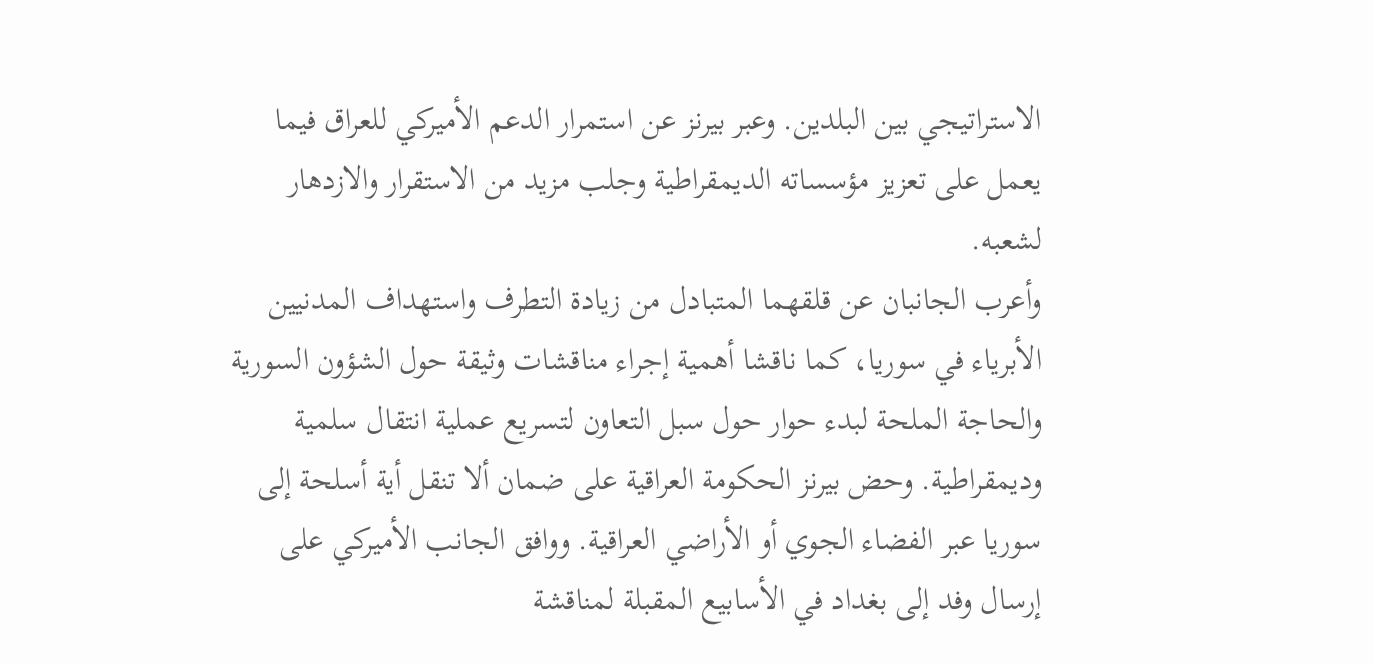الاستراتيجي بين البلدين. وعبر بيرنز عن استمرار الدعم الأميركي للعراق فيما يعمل على تعزيز مؤسساته الديمقراطية وجلب مزيد من الاستقرار والازدهار لشعبه.
وأعرب الجانبان عن قلقهما المتبادل من زيادة التطرف واستهداف المدنيين الأبرياء في سوريا، كما ناقشا أهمية إجراء مناقشات وثيقة حول الشؤون السورية والحاجة الملحة لبدء حوار حول سبل التعاون لتسريع عملية انتقال سلمية وديمقراطية. وحض بيرنز الحكومة العراقية على ضمان ألا تنقل أية أسلحة إلى سوريا عبر الفضاء الجوي أو الأراضي العراقية. ووافق الجانب الأميركي على إرسال وفد إلى بغداد في الأسابيع المقبلة لمناقشة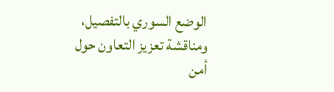الوضع السوري بالتفصيل، ومناقشة تعزيز التعاون حول أمن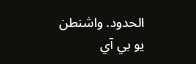الحدود. واشنطن يو بي آي